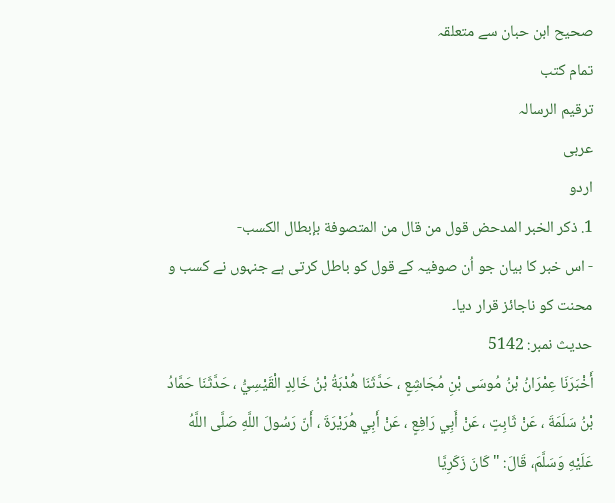صحیح ابن حبان سے متعلقہ
تمام کتب
ترقيم الرسالہ
عربی
اردو
1. ذكر الخبر المدحض قول من قال من المتصوفة بإبطال الكسب-
- اس خبر کا بیان جو اُن صوفیہ کے قول کو باطل کرتی ہے جنہوں نے کسب و محنت کو ناجائز قرار دیا۔
حدیث نمبر: 5142
أَخْبَرَنَا عِمْرَانُ بْنُ مُوسَى بْنِ مُجَاشِعٍ ، حَدَّثَنَا هُدْبَةُ بْنُ خَالِدٍ الْقَيْسِيُّ ، حَدَّثَنَا حَمَّادُ بْنُ سَلَمَةَ ، عَنْ ثَابِتٍ ، عَنْ أَبِي رَافِعٍ ، عَنْ أَبِي هُرَيْرَةَ ، أَنّ رَسُولَ اللَّهِ صَلَّى اللَّهُ عَلَيْهِ وَسَلَّمَ، قَالَ: " كَانَ زَكَرِيَّا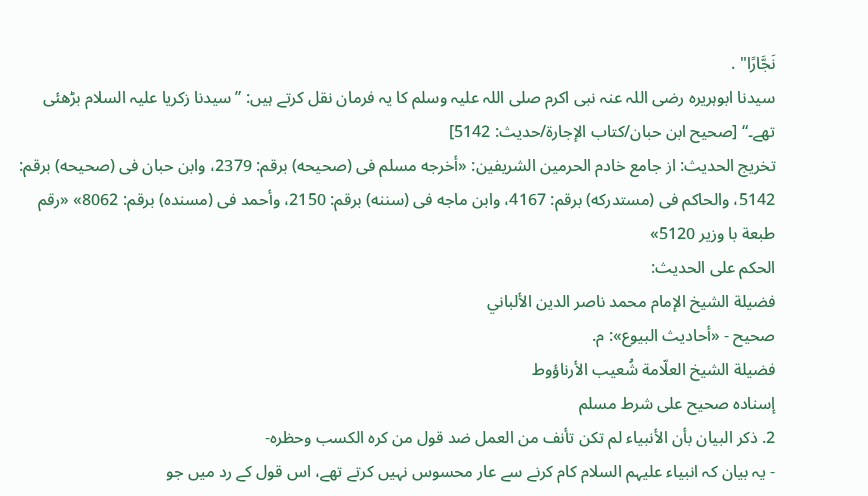نَجَّارًا" .
سیدنا ابوہریرہ رضی اللہ عنہ نبی اکرم صلی اللہ علیہ وسلم کا یہ فرمان نقل کرتے ہیں: ”سیدنا زکریا علیہ السلام بڑھئی تھے۔“ [صحیح ابن حبان/كتاب الإجارة/حدیث: 5142]
تخریج الحدیث: از جامع خادم الحرمين الشريفين: «أخرجه مسلم فى (صحيحه) برقم: 2379، وابن حبان فى (صحيحه) برقم: 5142، والحاكم فى (مستدركه) برقم: 4167، وابن ماجه فى (سننه) برقم: 2150، وأحمد فى (مسنده) برقم: 8062» «رقم طبعة با وزير 5120»
الحكم على الحديث:
فضيلة الشيخ الإمام محمد ناصر الدين الألباني
صحيح - «أحاديث البيوع»: م.
فضيلة الشيخ العلّامة شُعيب الأرناؤوط
إسناده صحيح على شرط مسلم
2. ذكر البيان بأن الأنبياء لم تكن تأنف من العمل ضد قول من كره الكسب وحظره-
- یہ بیان کہ انبیاء علیہم السلام کام کرنے سے عار محسوس نہیں کرتے تھے، اس قول کے رد میں جو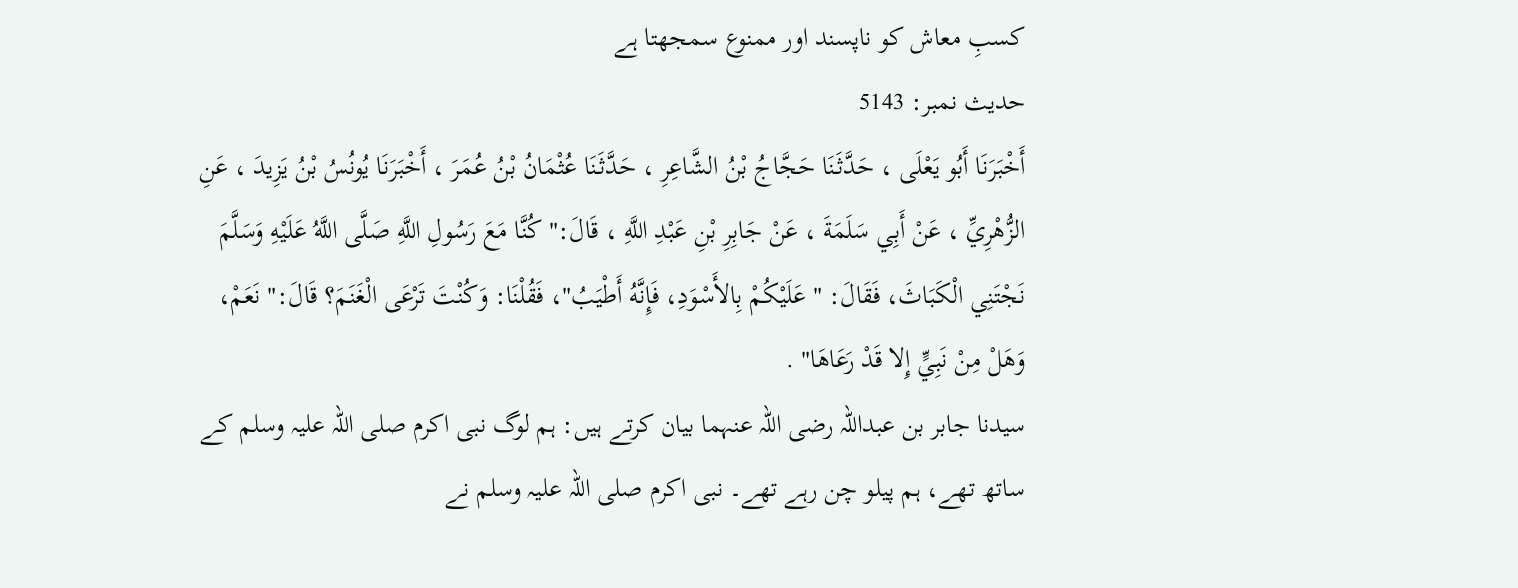کسبِ معاش کو ناپسند اور ممنوع سمجھتا ہے
حدیث نمبر: 5143
أَخْبَرَنَا أَبُو يَعْلَى ، حَدَّثَنَا حَجَّاجُ بْنُ الشَّاعِرِ ، حَدَّثَنَا عُثْمَانُ بْنُ عُمَرَ ، أَخْبَرَنَا يُونُسُ بْنُ يَزِيدَ ، عَنِ الزُّهْرِيِّ ، عَنْ أَبِي سَلَمَةَ ، عَنْ جَابِرِ بْنِ عَبْدِ اللَّهِ ، قَالَ:" كُنَّا مَعَ رَسُولِ اللَّهِ صَلَّى اللَّهُ عَلَيْهِ وَسَلَّمَ نَجْتَنِي الْكَبَاثَ، فَقَالَ: " عَلَيْكُمْ بِالأَسْوَدِ، فَإِنَّهُ أَطْيَبُ"، فَقُلْنَا: وَكُنْتَ تَرْعَى الْغَنَمَ؟ قَالَ:" نَعَمْ، وَهَلْ مِنْ نَبِيٍّ إِلا قَدْ رَعَاهَا" .
سیدنا جابر بن عبداللہ رضی اللہ عنہما بیان کرتے ہیں: ہم لوگ نبی اکرم صلی اللہ علیہ وسلم کے ساتھ تھے، ہم پیلو چن رہے تھے۔ نبی اکرم صلی اللہ علیہ وسلم نے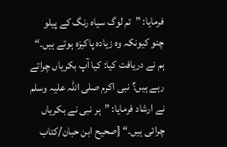فرمایا: ”تم لوگ سیاہ رنگ کے پیلو چنو کیونکہ وہ زیادہ پاکیزہ ہوتے ہیں۔“ ہم نے دریافت کیا: کیا آپ بکریاں چراتے رہے ہیں؟ نبی اکرم صلی اللہ علیہ وسلم نے ارشاد فرمایا: ”ہر نبی نے بکریاں چرائی ہیں۔“ [صحیح ابن حبان/كتاب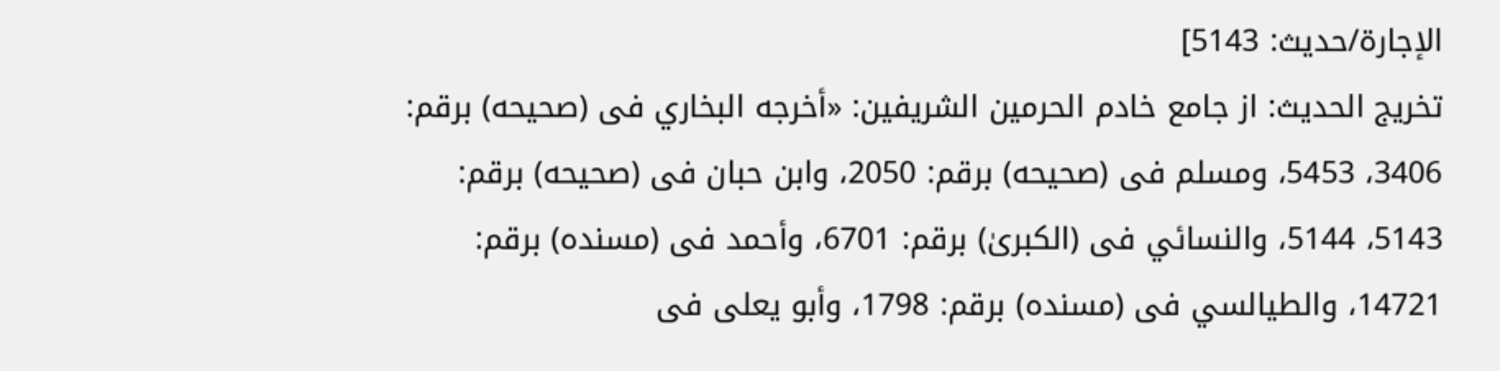الإجارة/حدیث: 5143]
تخریج الحدیث: از جامع خادم الحرمين الشريفين: «أخرجه البخاري فى (صحيحه) برقم: 3406، 5453، ومسلم فى (صحيحه) برقم: 2050، وابن حبان فى (صحيحه) برقم: 5143، 5144، والنسائي فى (الكبریٰ) برقم: 6701، وأحمد فى (مسنده) برقم: 14721، والطيالسي فى (مسنده) برقم: 1798، وأبو يعلى فى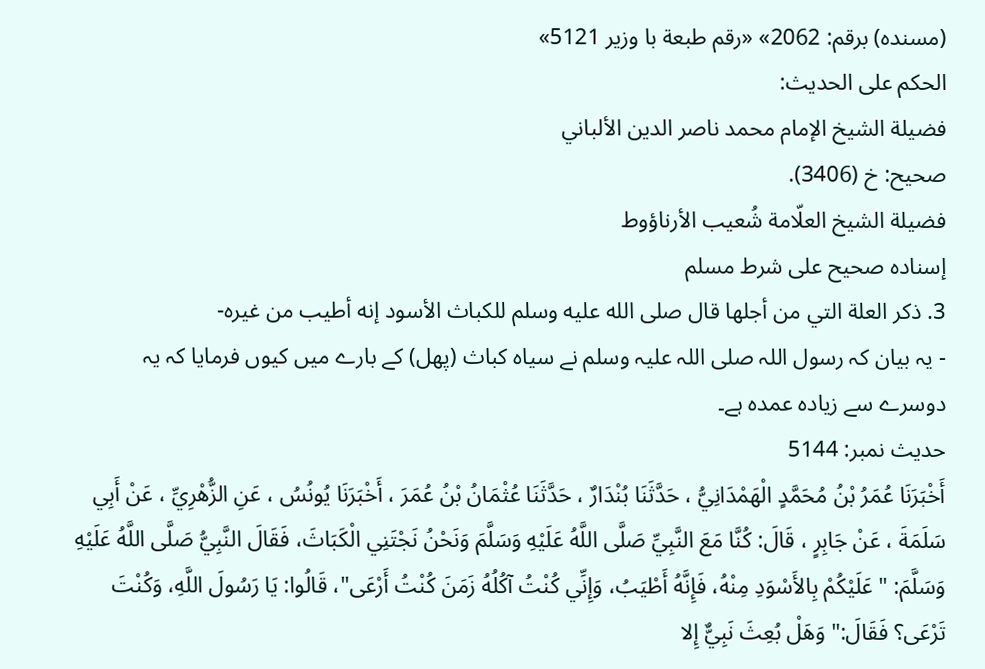(مسنده) برقم: 2062» «رقم طبعة با وزير 5121»
الحكم على الحديث:
فضيلة الشيخ الإمام محمد ناصر الدين الألباني
صحيح: خ (3406).
فضيلة الشيخ العلّامة شُعيب الأرناؤوط
إسناده صحيح على شرط مسلم
3. ذكر العلة التي من أجلها قال صلى الله عليه وسلم للكباث الأسود إنه أطيب من غيره-
- یہ بیان کہ رسول اللہ صلی اللہ علیہ وسلم نے سیاہ کباث (پھل) کے بارے میں کیوں فرمایا کہ یہ دوسرے سے زیادہ عمدہ ہے۔
حدیث نمبر: 5144
أَخْبَرَنَا عُمَرُ بْنُ مُحَمَّدٍ الْهَمْدَانِيُّ ، حَدَّثَنَا بُنْدَارٌ ، حَدَّثَنَا عُثْمَانُ بْنُ عُمَرَ ، أَخْبَرَنَا يُونُسُ ، عَنِ الزُّهْرِيِّ ، عَنْ أَبِي سَلَمَةَ ، عَنْ جَابِرٍ ، قَالَ: كُنَّا مَعَ النَّبِيِّ صَلَّى اللَّهُ عَلَيْهِ وَسَلَّمَ وَنَحْنُ نَجْتَنِي الْكَبَاثَ، فَقَالَ النَّبِيُّ صَلَّى اللَّهُ عَلَيْهِ وَسَلَّمَ: " عَلَيْكُمْ بِالأَسْوَدِ مِنْهُ، فَإِنَّهُ أَطْيَبُ، وَإِنِّي كُنْتُ آكُلُهُ زَمَنَ كُنْتُ أَرْعَى"، قَالُوا: يَا رَسُولَ اللَّهِ، وَكُنْتَ تَرْعَى؟ فَقَالَ:" وَهَلْ بُعِثَ نَبِيٌّ إِلا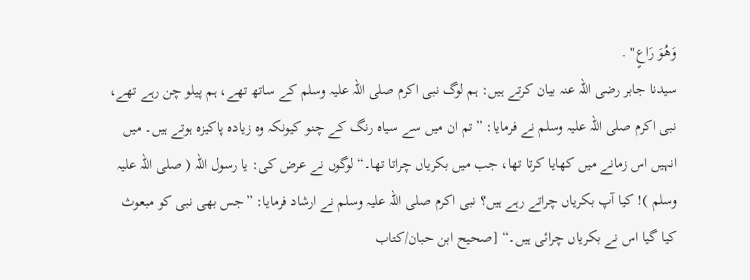وَهُوَ رَاعٍ" .
سیدنا جابر رضی اللہ عنہ بیان کرتے ہیں: ہم لوگ نبی اکرم صلی اللہ علیہ وسلم کے ساتھ تھے، ہم پیلو چن رہے تھے، نبی اکرم صلی اللہ علیہ وسلم نے فرمایا: ”تم ان میں سے سیاہ رنگ کے چنو کیونکہ وہ زیادہ پاکیزہ ہوتے ہیں۔ میں انہیں اس زمانے میں کھایا کرتا تھا، جب میں بکریاں چراتا تھا۔“ لوگوں نے عرض کی: یا رسول اللہ ( صلی اللہ علیہ وسلم )! کیا آپ بکریاں چراتے رہے ہیں؟ نبی اکرم صلی اللہ علیہ وسلم نے ارشاد فرمایا: ”جس بھی نبی کو مبعوث کیا گیا اس نے بکریاں چرائی ہیں۔“ [صحیح ابن حبان/كتاب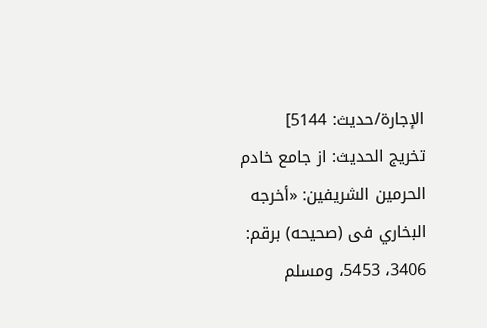الإجارة/حدیث: 5144]
تخریج الحدیث: از جامع خادم الحرمين الشريفين: «أخرجه البخاري فى (صحيحه) برقم: 3406، 5453، ومسلم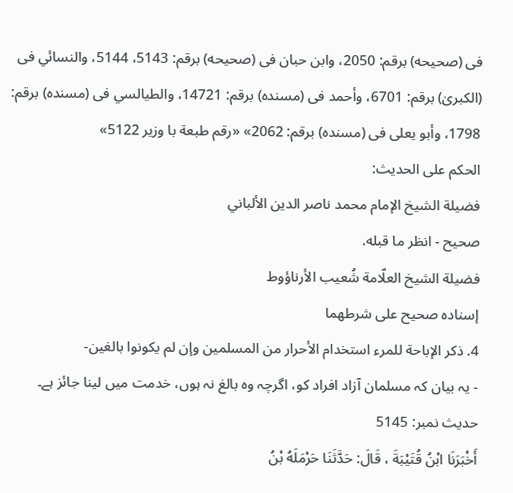فى (صحيحه) برقم: 2050، وابن حبان فى (صحيحه) برقم: 5143، 5144، والنسائي فى (الكبریٰ) برقم: 6701، وأحمد فى (مسنده) برقم: 14721، والطيالسي فى (مسنده) برقم: 1798، وأبو يعلى فى (مسنده) برقم: 2062» «رقم طبعة با وزير 5122»
الحكم على الحديث:
فضيلة الشيخ الإمام محمد ناصر الدين الألباني
صحيح - انظر ما قبله.
فضيلة الشيخ العلّامة شُعيب الأرناؤوط
إسناده صحيح على شرطهما
4. ذكر الإباحة للمرء استخدام الأحرار من المسلمين وإن لم يكونوا بالغين-
- یہ بیان کہ مسلمان آزاد افراد کو، اگرچہ وہ بالغ نہ ہوں، خدمت میں لینا جائز ہے۔
حدیث نمبر: 5145
أَخْبَرَنَا ابْنُ قُتَيْبَةَ ، قَالَ: حَدَّثَنَا حَرْمَلَهُ بْنُ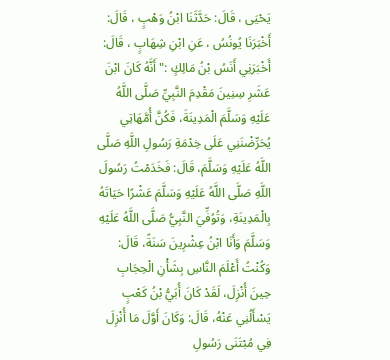يَحْيَى ، قَالَ: حَدَّثَنَا ابْنُ وَهْبٍ ، قَالَ: أَخْبَرَنَا يُونُسُ ، عَنِ ابْنِ شِهَابٍ ، قَالَ: أَخْبَرَنِي أَنَسُ بْنُ مَالِكٍ :" أَنَّهُ كَانَ ابْنَ عَشَرِ سِنِينَ مَقْدِمَ النَّبِيِّ صَلَّى اللَّهُ عَلَيْهِ وَسَلَّمَ الْمَدِينَةَ، فَكُنَّ أُمَّهَاتِي يُحَرِّضْنَنِي عَلَى خِدْمَةِ رَسُولِ اللَّهِ صَلَّى اللَّهُ عَلَيْهِ وَسَلَّمَ، قَالَ: فَخَدَمْتُ رَسُولَ اللَّهِ صَلَّى اللَّهُ عَلَيْهِ وَسَلَّمَ عَشْرًا حَيَاتَهُ بِالْمَدِينَةِ، وَتُوُفِّيَ النَّبِيُّ صَلَّى اللَّهُ عَلَيْهِ وَسَلَّمَ وَأَنَا ابْنُ عِشْرِينَ سَنَةً، قَالَ: وَكُنْتُ أَعْلَمَ النَّاسِ بِشَأْنِ الْحِجَابِ حِينَ أُنْزِلَ، لَقَدْ كَانَ أُبَيُّ بْنُ كَعْبٍ يَسْأَلُنِي عَنْهُ، قَالَ: وَكَانَ أَوَّلَ مَا أُنْزِلَ فِي مُبْتَنَى رَسُولِ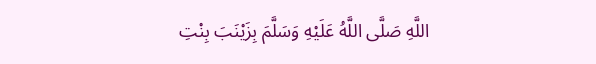اللَّهِ صَلَّى اللَّهُ عَلَيْهِ وَسَلَّمَ بِزَيْنَبَ بِنْتِ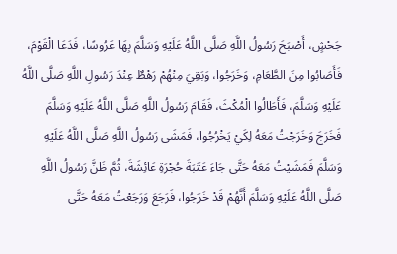جَحْشٍ، أَصْبَحَ رَسُولُ اللَّهِ صَلَّى اللَّهُ عَلَيْهِ وَسَلَّمَ بِهَا عَرُوسًا، فَدَعَا الْقَوْمَ، فَأَصَابُوا مِنَ الطَّعَامِ، وَخَرَجُوا، وَبَقِيَ مِنْهُمْ رَهْطٌ عِنْدَ رَسُولِ اللَّهِ صَلَّى اللَّهُ عَلَيْهِ وَسَلَّمَ، فَأَطَالُوا الْمُكْثَ، فَقَامَ رَسُولُ اللَّهِ صَلَّى اللَّهُ عَلَيْهِ وَسَلَّمَ فَخَرَجَ وَخَرَجْتُ مَعَهُ لِكَيْ يَخْرُجُوا، فَمَشَى رَسُولُ اللَّهِ صَلَّى اللَّهُ عَلَيْهِ وَسَلَّمَ فَمَشَيْتُ مَعَهُ حَتَّى جَاءَ عَتَبَةَ حُجْرَةِ عَائِشَةَ، ثُمَّ ظَنَّ رَسُولُ اللَّهِ صَلَّى اللَّهُ عَلَيْهِ وَسَلَّمَ أَنَّهُمْ قَدْ خَرَجُوا، فَرَجَعَ وَرَجَعْتُ مَعَهُ حَتَّى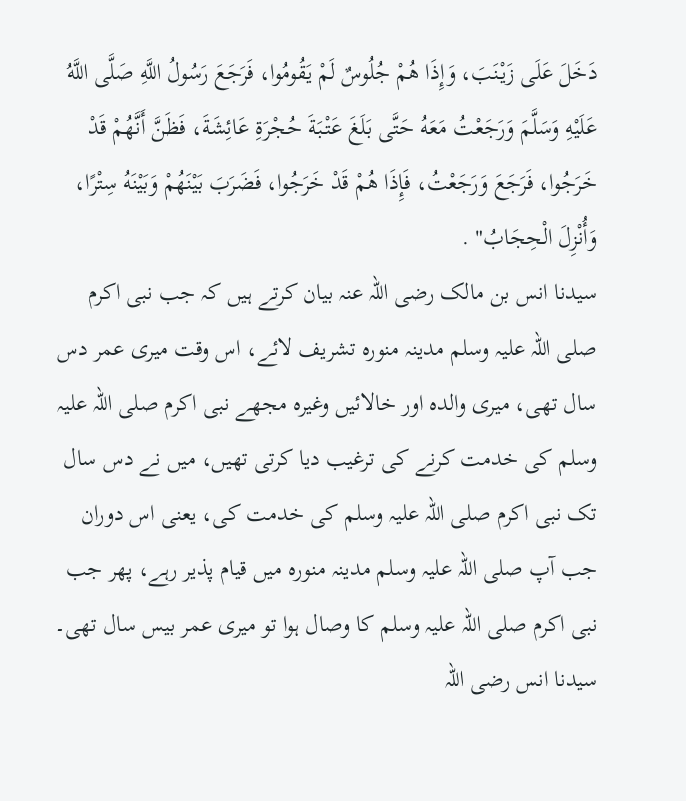دَخَلَ عَلَى زَيْنَبَ، وَإِذَا هُمْ جُلُوسٌ لَمْ يَقُومُوا، فَرَجَعَ رَسُولُ اللَّهِ صَلَّى اللَّهُ عَلَيْهِ وَسَلَّمَ وَرَجَعْتُ مَعَهُ حَتَّى بَلَغَ عَتْبَةَ حُجْرَةِ عَائِشَةَ، فَظَنَّ أَنَّهُمْ قَدْ خَرَجُوا، فَرَجَعَ وَرَجَعْتُ، فَإِذَا هُمْ قَدْ خَرَجُوا، فَضَرَبَ بَيْنَهُمْ وَبَيْنَهُ سِتْرًا، وَأُنْزِلَ الْحِجَابُ" .
سیدنا انس بن مالک رضی اللہ عنہ بیان کرتے ہیں کہ جب نبی اکرم صلی اللہ علیہ وسلم مدینہ منورہ تشریف لائے، اس وقت میری عمر دس سال تھی، میری والدہ اور خالائیں وغیرہ مجھے نبی اکرم صلی اللہ علیہ وسلم کی خدمت کرنے کی ترغیب دیا کرتی تھیں، میں نے دس سال تک نبی اکرم صلی اللہ علیہ وسلم کی خدمت کی، یعنی اس دوران جب آپ صلی اللہ علیہ وسلم مدینہ منورہ میں قیام پذیر رہے، پھر جب نبی اکرم صلی اللہ علیہ وسلم کا وصال ہوا تو میری عمر بیس سال تھی۔ سیدنا انس رضی اللہ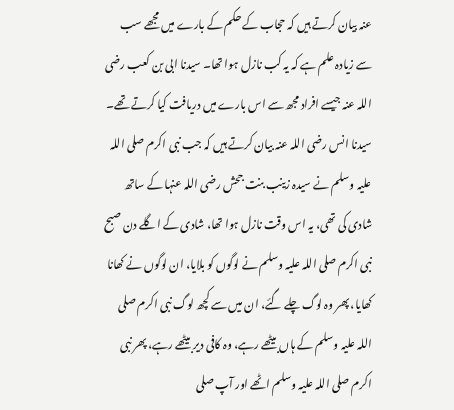عنہ بیان کرتے ہیں کہ حجاب کے حکم کے بارے میں مجھے سب سے زیادہ علم ہے کہ یہ کب نازل ہوا تھا۔ سیدنا ابی بن کعب رضی اللہ عنہ جیسے افراد مجھ سے اس بارے میں دریافت کیا کرتے تھے۔ سیدنا انس رضی اللہ عنہ بیان کرتے ہیں کہ جب نبی اکرم صلی اللہ علیہ وسلم نے سیدہ زینب بنت جحش رضی اللہ عنہا کے ساتھ شادی کی تھی، یہ اس وقت نازل ہوا تھا، شادی کے اگلے دن صبح نبی اکرم صلی اللہ علیہ وسلم نے لوگوں کو بلایا، ان لوگوں نے کھانا کھایا، پھر وہ لوگ چلے گئے، ان میں سے کچھ لوگ نبی اکرم صلی اللہ علیہ وسلم کے ہاں بیٹھے رہے، وہ کافی دیر بیٹھے رہے، پھر نبی اکرم صلی اللہ علیہ وسلم اٹھے اور آپ صلی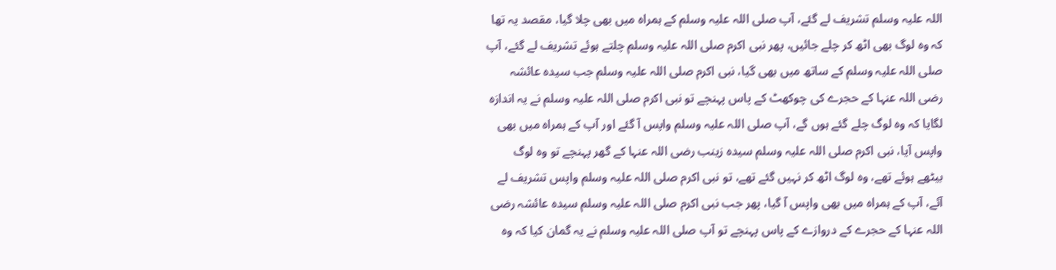اللہ علیہ وسلم تشریف لے گئے، آپ صلی اللہ علیہ وسلم کے ہمراہ میں بھی چلا گیا، مقصد یہ تھا کہ وہ لوگ بھی اٹھ کر چلے جائیں، پھر نبی اکرم صلی اللہ علیہ وسلم چلتے ہوئے تشریف لے گئے، آپ صلی اللہ علیہ وسلم کے ساتھ میں بھی گیا، نبی اکرم صلی اللہ علیہ وسلم جب سیدہ عائشہ رضی اللہ عنہا کے حجرے کی چوکھٹ کے پاس پہنچے تو نبی اکرم صلی اللہ علیہ وسلم نے یہ اندازہ لگایا کہ وہ لوگ چلے گئے ہوں گے، آپ صلی اللہ علیہ وسلم واپس آ گئے اور آپ کے ہمراہ میں بھی واپس آیا، نبی اکرم صلی اللہ علیہ وسلم سیدہ زینب رضی اللہ عنہا کے گھر پہنچے تو وہ لوگ بیٹھے ہوئے تھے، وہ لوگ اٹھ کر نہیں گئے تھے، تو نبی اکرم صلی اللہ علیہ وسلم واپس تشریف لے آئے، آپ کے ہمراہ میں بھی واپس آ گیا، پھر جب نبی اکرم صلی اللہ علیہ وسلم سیدہ عائشہ رضی اللہ عنہا کے حجرے کے دروازے کے پاس پہنچے تو آپ صلی اللہ علیہ وسلم نے یہ گمان کیا کہ وہ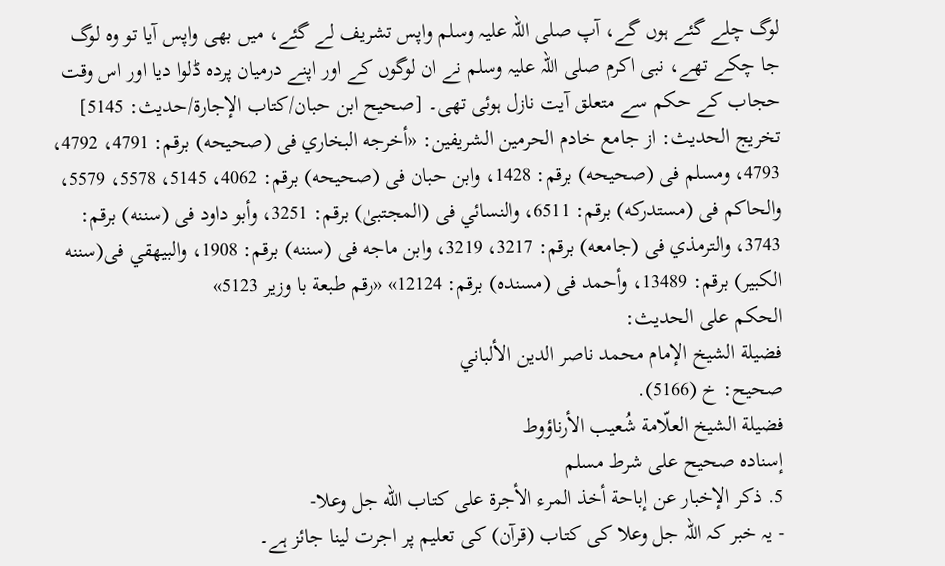لوگ چلے گئے ہوں گے، آپ صلی اللہ علیہ وسلم واپس تشریف لے گئے، میں بھی واپس آیا تو وہ لوگ جا چکے تھے، نبی اکرم صلی اللہ علیہ وسلم نے ان لوگوں کے اور اپنے درمیان پردہ ڈلوا دیا اور اس وقت حجاب کے حکم سے متعلق آیت نازل ہوئی تھی۔ [صحیح ابن حبان/كتاب الإجارة/حدیث: 5145]
تخریج الحدیث: از جامع خادم الحرمين الشريفين: «أخرجه البخاري فى (صحيحه) برقم: 4791، 4792، 4793، ومسلم فى (صحيحه) برقم: 1428، وابن حبان فى (صحيحه) برقم: 4062، 5145، 5578، 5579، والحاكم فى (مستدركه) برقم: 6511، والنسائي فى (المجتبیٰ) برقم: 3251، وأبو داود فى (سننه) برقم: 3743، والترمذي فى (جامعه) برقم: 3217، 3219، وابن ماجه فى (سننه) برقم: 1908، والبيهقي فى(سننه الكبير) برقم: 13489، وأحمد فى (مسنده) برقم: 12124» «رقم طبعة با وزير 5123»
الحكم على الحديث:
فضيلة الشيخ الإمام محمد ناصر الدين الألباني
صحيح: خ (5166).
فضيلة الشيخ العلّامة شُعيب الأرناؤوط
إسناده صحيح على شرط مسلم
5. ذكر الإخبار عن إباحة أخذ المرء الأجرة على كتاب الله جل وعلا-
- یہ خبر کہ اللہ جل وعلا کی کتاب (قرآن) کی تعلیم پر اجرت لینا جائز ہے۔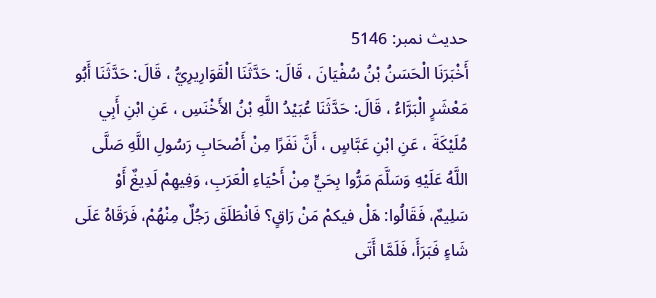حدیث نمبر: 5146
أَخْبَرَنَا الْحَسَنُ بْنُ سُفْيَانَ ، قَالَ: حَدَّثَنَا الْقَوَارِيرِيُّ ، قَالَ: حَدَّثَنَا أَبُو مَعْشَرٍ الْبَرَّاءُ ، قَالَ: حَدَّثَنَا عُبَيْدُ اللَّهِ بْنُ الأَخْنَسِ ، عَنِ ابْنِ أَبِي مُلَيْكَةَ ، عَنِ ابْنِ عَبَّاسٍ ، أَنَّ نَفَرًا مِنْ أَصْحَابِ رَسُولِ اللَّهِ صَلَّى اللَّهُ عَلَيْهِ وَسَلَّمَ مَرُّوا بِحَيٍّ مِنْ أَحْيَاءِ الْعَرَبِ، وَفِيهِمْ لَدِيغٌ أَوْ سَلِيمٌ، فَقَالُوا: هَلْ فيكمْ مَنْ رَاقٍ؟ فَانْطَلَقَ رَجُلٌ مِنْهُمْ، فَرَقَاهُ عَلَى شَاءٍ فَبَرَأَ، فَلَمَّا أَتَى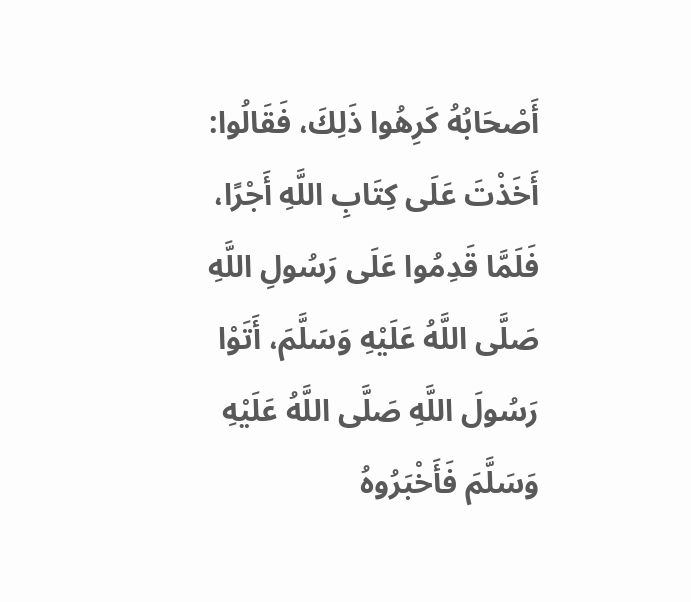أَصْحَابُهُ كَرِهُوا ذَلِكَ، فَقَالُوا: أَخَذْتَ عَلَى كِتَابِ اللَّهِ أَجْرًا، فَلَمَّا قَدِمُوا عَلَى رَسُولِ اللَّهِ صَلَّى اللَّهُ عَلَيْهِ وَسَلَّمَ، أَتَوْا رَسُولَ اللَّهِ صَلَّى اللَّهُ عَلَيْهِ وَسَلَّمَ فَأَخْبَرُوهُ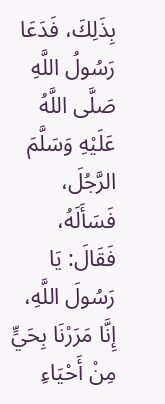بِذَلِكَ، فَدَعَا رَسُولُ اللَّهِ صَلَّى اللَّهُ عَلَيْهِ وَسَلَّمَ الرَّجُلَ، فَسَأَلَهُ، فَقَالَ: يَا رَسُولَ اللَّهِ، إِنَّا مَرَرْنَا بِحَيٍّ مِنْ أَحْيَاءِ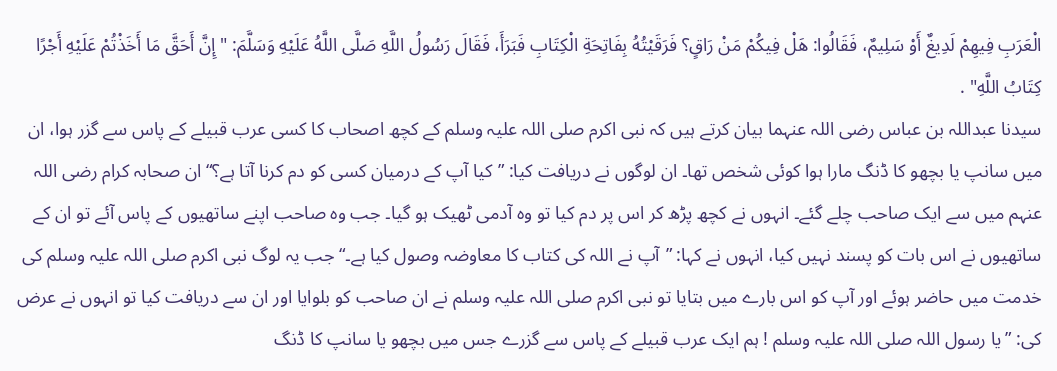الْعَرَبِ فِيهِمْ لَدِيغٌ أَوْ سَلِيمٌ، فَقَالُوا: هَلْ فِيكُمْ مَنْ رَاقٍ؟ فَرَقَيْتُهُ بِفَاتِحَةِ الْكِتَابِ فَبَرَأَ، فَقَالَ رَسُولُ اللَّهِ صَلَّى اللَّهُ عَلَيْهِ وَسَلَّمَ: " إِنَّ أَحَقَّ مَا أَخَذْتُمْ عَلَيْهِ أَجْرًا كِتَابُ اللَّهِ" .
سیدنا عبداللہ بن عباس رضی اللہ عنہما بیان کرتے ہیں کہ نبی اکرم صلی اللہ علیہ وسلم کے کچھ اصحاب کا کسی عرب قبیلے کے پاس سے گزر ہوا، ان میں سانپ یا بچھو کا ڈنگ مارا ہوا کوئی شخص تھا۔ ان لوگوں نے دریافت کیا: ”کیا آپ کے درمیان کسی کو دم کرنا آتا ہے؟“ ان صحابہ کرام رضی اللہ عنہم میں سے ایک صاحب چلے گئے۔ انہوں نے کچھ پڑھ کر اس پر دم کیا تو وہ آدمی ٹھیک ہو گیا۔ جب وہ صاحب اپنے ساتھیوں کے پاس آئے تو ان کے ساتھیوں نے اس بات کو پسند نہیں کیا، انہوں نے کہا: ”آپ نے اللہ کی کتاب کا معاوضہ وصول کیا ہے۔“ جب یہ لوگ نبی اکرم صلی اللہ علیہ وسلم کی خدمت میں حاضر ہوئے اور آپ کو اس بارے میں بتایا تو نبی اکرم صلی اللہ علیہ وسلم نے ان صاحب کو بلوایا اور ان سے دریافت کیا تو انہوں نے عرض کی: ”یا رسول اللہ صلی اللہ علیہ وسلم ! ہم ایک عرب قبیلے کے پاس سے گزرے جس میں بچھو یا سانپ کا ڈنگ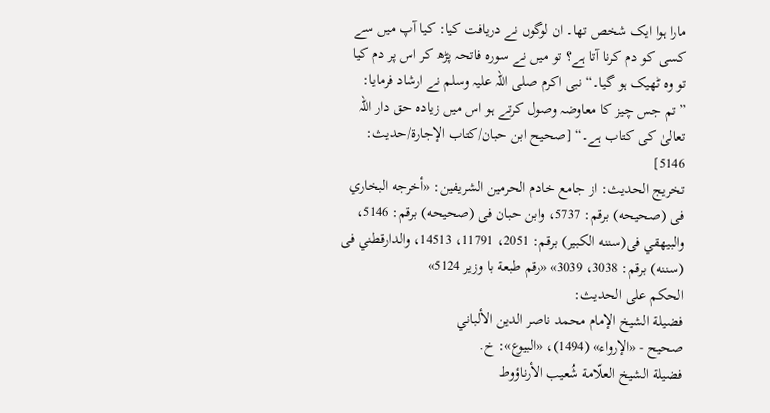مارا ہوا ایک شخص تھا۔ ان لوگوں نے دریافت کیا: کیا آپ میں سے کسی کو دم کرنا آتا ہے؟ تو میں نے سورہ فاتحہ پڑھ کر اس پر دم کیا تو وہ ٹھیک ہو گیا۔“ نبی اکرم صلی اللہ علیہ وسلم نے ارشاد فرمایا: ”تم جس چیز کا معاوضہ وصول کرتے ہو اس میں زیادہ حق دار اللہ تعالیٰ کی کتاب ہے۔“ [صحیح ابن حبان/كتاب الإجارة/حدیث: 5146]
تخریج الحدیث: از جامع خادم الحرمين الشريفين: «أخرجه البخاري فى (صحيحه) برقم: 5737، وابن حبان فى (صحيحه) برقم: 5146، والبيهقي فى(سننه الكبير) برقم: 2051، 11791، 14513، والدارقطني فى (سننه) برقم: 3038، 3039» «رقم طبعة با وزير 5124»
الحكم على الحديث:
فضيلة الشيخ الإمام محمد ناصر الدين الألباني
صحيح - «الإرواء» (1494)، «البيوع»: خ.
فضيلة الشيخ العلّامة شُعيب الأرناؤوط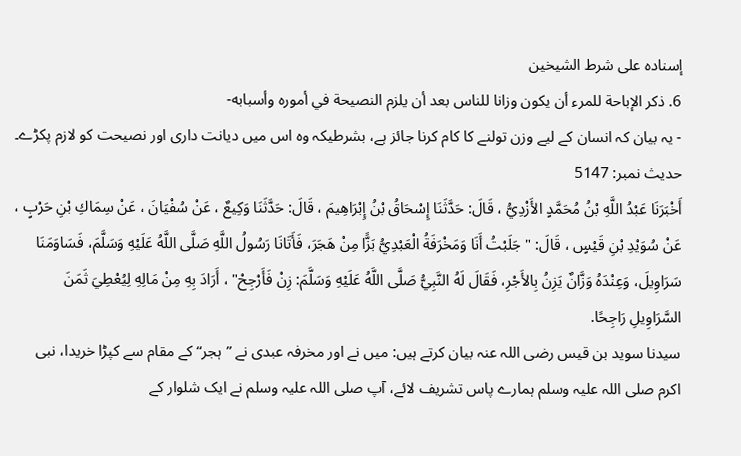إسناده على شرط الشيخين
6. ذكر الإباحة للمرء أن يكون وزانا للناس بعد أن يلزم النصيحة في أموره وأسبابه-
- یہ بیان کہ انسان کے لیے وزن تولنے کا کام کرنا جائز ہے، بشرطیکہ وہ اس میں دیانت داری اور نصیحت کو لازم پکڑے۔
حدیث نمبر: 5147
أَخْبَرَنَا عَبْدُ اللَّهِ بْنُ مُحَمَّدٍ الأَزْدِيُّ ، قَالَ: حَدَّثَنَا إِسْحَاقُ بْنُ إِبْرَاهِيمَ ، قَالَ: حَدَّثَنَا وَكِيعٌ ، عَنْ سُفْيَانَ ، عَنْ سِمَاكِ بْنِ حَرْبٍ ، عَنْ سُوَيْدِ بْنِ قَيْسٍ ، قَالَ: " جَلَبْتُ أَنَا وَمَخْرَفَةُ الْعَبْدِيُّ بَزًّا مِنْ هَجَرَ، فَأَتَانَا رَسُولُ اللَّهِ صَلَّى اللَّهُ عَلَيْهِ وَسَلَّمَ، فَسَاوَمَنَا سَرَاوِيلَ، وَعِنْدَهُ وَزَّانٌ يَزِنُ بِالأَجْرِ، فَقَالَ لَهُ النَّبِيُّ صَلَّى اللَّهُ عَلَيْهِ وَسَلَّمَ: زِنْ فَأَرْجِحْ" ، أَرَادَ بِهِ مِنْ مَالِهِ لِيُعْطِيَ ثَمَنَ السَّرَاوِيلِ رَاجِحًا.
سیدنا سوید بن قیس رضی اللہ عنہ بیان کرتے ہیں: میں نے اور مخرفہ عبدی نے ”ہجر“ کے مقام سے کپڑا خریدا، نبی اکرم صلی اللہ علیہ وسلم ہمارے پاس تشریف لائے، آپ صلی اللہ علیہ وسلم نے ایک شلوار کے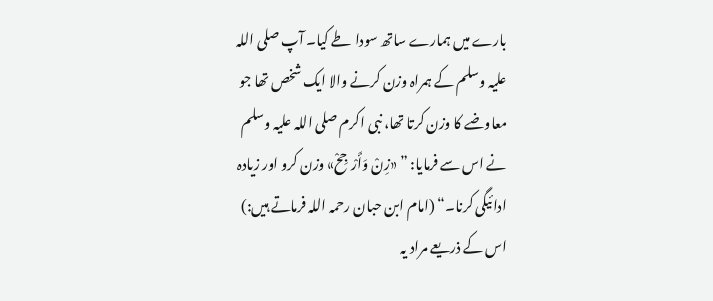بارے میں ہمارے ساتھ سودا طے کیا۔ آپ صلی اللہ علیہ وسلم کے ہمراہ وزن کرنے والا ایک شخص تھا جو معاوضے کا وزن کرتا تھا، نبی اکرم صلی اللہ علیہ وسلم نے اس سے فرمایا: ” «زِنْ وَأَرْجِحْ» وزن کرو اور زیادہ ادائیگی کرنا۔“ (امام ابن حبان رحمہ اللہ فرماتے ہیں:) اس کے ذریعے مراد یہ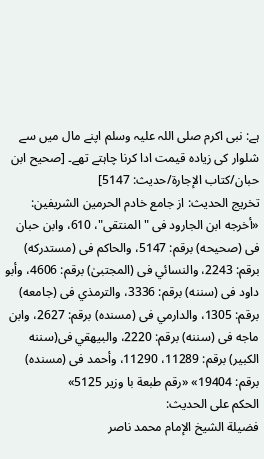ہے: نبی اکرم صلی اللہ علیہ وسلم اپنے مال میں سے شلوار کی زیادہ قیمت ادا کرنا چاہتے تھے۔ [صحیح ابن حبان/كتاب الإجارة/حدیث: 5147]
تخریج الحدیث: از جامع خادم الحرمين الشريفين: «أخرجه ابن الجارود فى "المنتقى"، 610، وابن حبان فى (صحيحه) برقم: 5147، والحاكم فى (مستدركه) برقم: 2243، والنسائي فى (المجتبیٰ) برقم: 4606، وأبو داود فى (سننه) برقم: 3336، والترمذي فى (جامعه) برقم: 1305، والدارمي فى (مسنده) برقم: 2627، وابن ماجه فى (سننه) برقم: 2220، والبيهقي فى(سننه الكبير) برقم: 11289، 11290، وأحمد فى (مسنده) برقم: 19404» «رقم طبعة با وزير 5125»
الحكم على الحديث:
فضيلة الشيخ الإمام محمد ناصر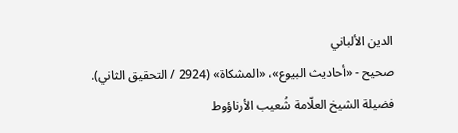الدين الألباني
صحيح - «أحاديث البيوع»، «المشكاة» (2924 / التحقيق الثاني).
فضيلة الشيخ العلّامة شُعيب الأرناؤوط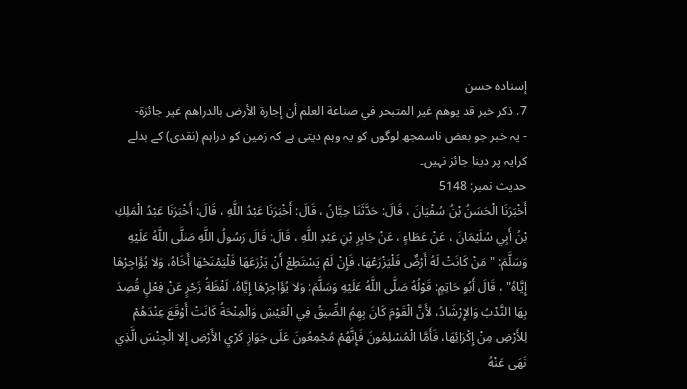إسناده حسن
7. ذكر خبر قد يوهم غير المتبحر في صناعة العلم أن إجارة الأرض بالدراهم غير جائزة-
- یہ خبر جو بعض ناسمجھ لوگوں کو یہ وہم دیتی ہے کہ زمین کو دراہم (نقدی) کے بدلے کرایہ پر دینا جائز نہیں۔
حدیث نمبر: 5148
أَخْبَرَنَا الْحَسَنُ بْنُ سُفْيَانَ ، قَالَ: حَدَّثَنَا حِبَّانُ ، قَالَ: أَخْبَرَنَا عَبْدُ اللَّهِ ، قَالَ: أَخْبَرَنَا عَبْدُ الْمَلِكِ بْنُ أَبِي سُلَيْمَانَ ، عَنْ عَطَاءٍ ، عَنْ جَابِرِ بْنِ عَبْدِ اللَّهِ ، قَالَ: قَالَ رَسُولُ اللَّهِ صَلَّى اللَّهُ عَلَيْهِ وَسَلَّمَ: " مَنْ كَانَتْ لَهُ أَرْضٌ فَلْيَزْرَعْهَا، فَإِنْ لَمْ يَسْتَطِعْ أَنْ يَزْرَعَهَا فَلْيَمْنَحْهَا أَخَاهُ، وَلا يُؤَاجِرْهَا إِيَّاهُ" ، قَالَ أَبُو حَاتِمٍ: قَوْلُهُ صَلَّى اللَّهُ عَلَيْهِ وَسَلَّمَ: وَلا يُؤَاجِرْهَا إِيَّاهُ، لَفْظَةُ زَجْرٍ عَنْ فِعْلٍ قُصِدَ بِهَا النَّدْبُ وَالإِرْشَادُ، لأَنَّ الْقَوْمَ كَانَ بِهِمُ الضِّيقُ فِي الْعَيْشِ وَالْمِنْحَةُ كَانَتْ أَوْقَعَ عِنْدَهُمْ لِلأَرْضِ مِنْ إِكْرَائِهَا، فَأَمَّا الْمُسْلِمُونَ فَإِنَّهُمْ مُجْمِعُونَ عَلَى جَوَازِ كَرْيِ الأَرْضِ إِلا الْجِنْسَ الَّذِي نَهَى عَنْهُ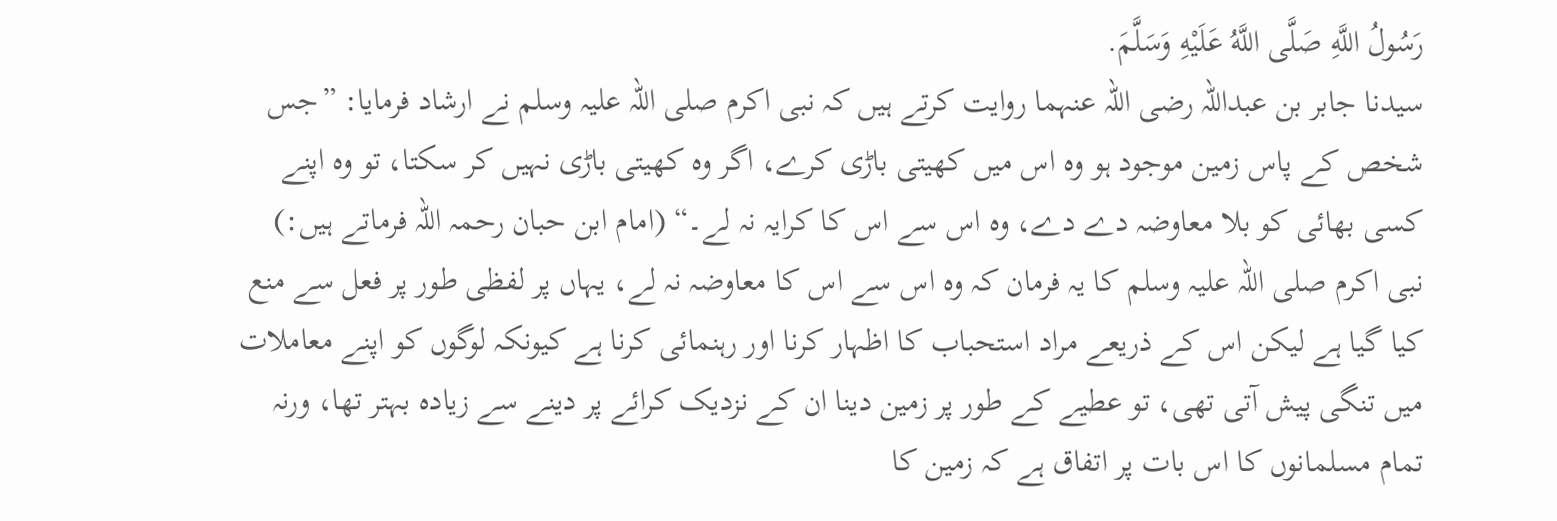رَسُولُ اللَّهِ صَلَّى اللَّهُ عَلَيْهِ وَسَلَّمَ.
سیدنا جابر بن عبداللہ رضی اللہ عنہما روایت کرتے ہیں کہ نبی اکرم صلی اللہ علیہ وسلم نے ارشاد فرمایا: ”جس شخص کے پاس زمین موجود ہو وہ اس میں کھیتی باڑی کرے، اگر وہ کھیتی باڑی نہیں کر سکتا، تو وہ اپنے کسی بھائی کو بلا معاوضہ دے دے، وہ اس سے اس کا کرایہ نہ لے۔“ (امام ابن حبان رحمہ اللہ فرماتے ہیں:) نبی اکرم صلی اللہ علیہ وسلم کا یہ فرمان کہ وہ اس سے اس کا معاوضہ نہ لے، یہاں پر لفظی طور پر فعل سے منع کیا گیا ہے لیکن اس کے ذریعے مراد استحباب کا اظہار کرنا اور رہنمائی کرنا ہے کیونکہ لوگوں کو اپنے معاملات میں تنگی پیش آتی تھی، تو عطیے کے طور پر زمین دینا ان کے نزدیک کرائے پر دینے سے زیادہ بہتر تھا، ورنہ تمام مسلمانوں کا اس بات پر اتفاق ہے کہ زمین کا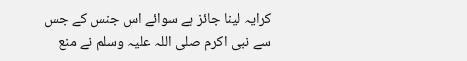کرایہ لینا جائز ہے سوائے اس جنس کے جس سے نبی اکرم صلی اللہ علیہ وسلم نے منع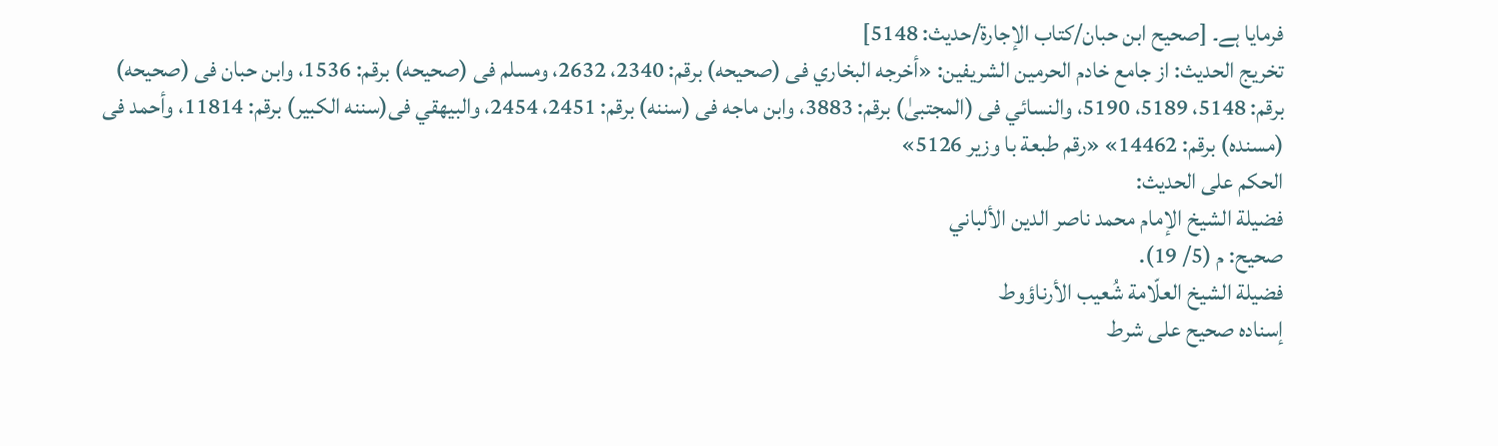فرمایا ہے۔ [صحیح ابن حبان/كتاب الإجارة/حدیث: 5148]
تخریج الحدیث: از جامع خادم الحرمين الشريفين: «أخرجه البخاري فى (صحيحه) برقم: 2340، 2632، ومسلم فى (صحيحه) برقم: 1536، وابن حبان فى (صحيحه) برقم: 5148، 5189، 5190، والنسائي فى (المجتبیٰ) برقم: 3883، وابن ماجه فى (سننه) برقم: 2451، 2454، والبيهقي فى(سننه الكبير) برقم: 11814، وأحمد فى (مسنده) برقم: 14462» «رقم طبعة با وزير 5126»
الحكم على الحديث:
فضيلة الشيخ الإمام محمد ناصر الدين الألباني
صحيح: م (5/ 19).
فضيلة الشيخ العلّامة شُعيب الأرناؤوط
إسناده صحيح على شرط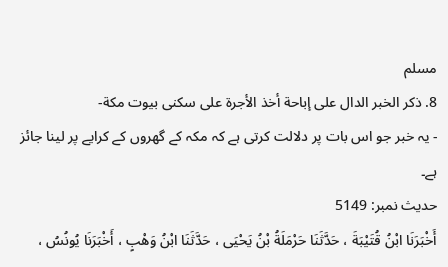مسلم
8. ذكر الخبر الدال على إباحة أخذ الأجرة على سكنى بيوت مكة-
- یہ خبر جو اس بات پر دلالت کرتی ہے کہ مکہ کے گھروں کے کرایے پر لینا جائز ہے۔
حدیث نمبر: 5149
أَخْبَرَنَا ابْنُ قُتَيْبَةَ ، حَدَّثَنَا حَرْمَلَةُ بْنُ يَحْيَى ، حَدَّثَنَا ابْنُ وَهْبٍ ، أَخْبَرَنَا يُونُسُ ،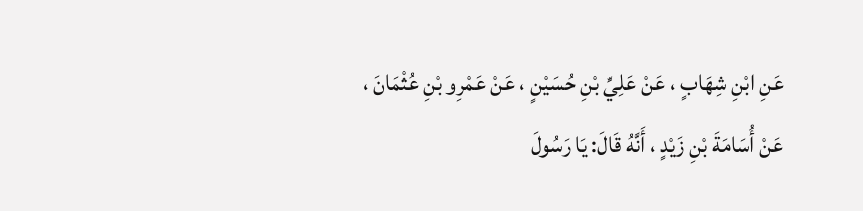عَنِ ابْنِ شِهَابٍ ، عَنْ عَلِيِّ بْنِ حُسَيْنٍ ، عَنْ عَمْرِو بْنِ عُثْمَانَ ، عَنْ أُسَامَةَ بْنِ زَيْدٍ ، أَنَّهُ قَالَ: يَا رَسُولَ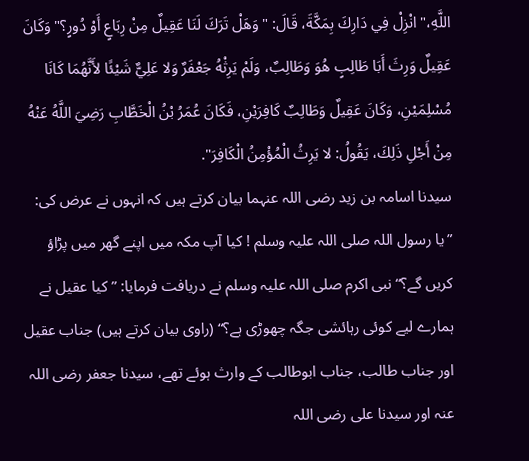اللَّهِ،" انْزِلْ فِي دَارِكَ بِمَكَّةَ، قَالَ: " وَهَلْ تَرَكَ لَنَا عَقِيلٌ مِنْ رِبَاعٍ أَوْ دُورٍ؟" وَكَانَ عَقِيلٌ وَرِثَ أَبَا طَالِبٍ هُوَ وَطَالِبٌ، وَلَمْ يَرِثْهُ جَعْفَرٌ وَلا عَلِيٌّ شَيْئًا لأَنَّهُمَا كَانَا مُسْلِمَيْنِ، وَكَانَ عَقِيلٌ وَطَالِبٌ كَافِرَيْنِ، فَكَانَ عُمَرُ بْنُ الْخَطَّابِ رَضِيَ اللَّهُ عَنْهُ مِنْ أَجْلِ ذَلِكَ، يَقُولُ: لا يَرِثُ الْمُؤْمِنُ الْكَافِرَ".
سیدنا اسامہ بن زید رضی اللہ عنہما بیان کرتے ہیں کہ انہوں نے عرض کی: ”یا رسول اللہ صلی اللہ علیہ وسلم ! کیا آپ مکہ میں اپنے گھر میں پڑاؤ کریں گے؟“ نبی اکرم صلی اللہ علیہ وسلم نے دریافت فرمایا: ”کیا عقیل نے ہمارے لیے کوئی رہائشی جگہ چھوڑی ہے؟“ (راوی بیان کرتے ہیں) جناب عقیل اور جناب طالب، جناب ابوطالب کے وارث ہوئے تھے، سیدنا جعفر رضی اللہ عنہ اور سیدنا علی رضی اللہ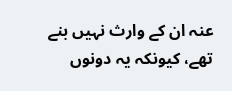عنہ ان کے وارث نہیں بنے تھے، کیونکہ یہ دونوں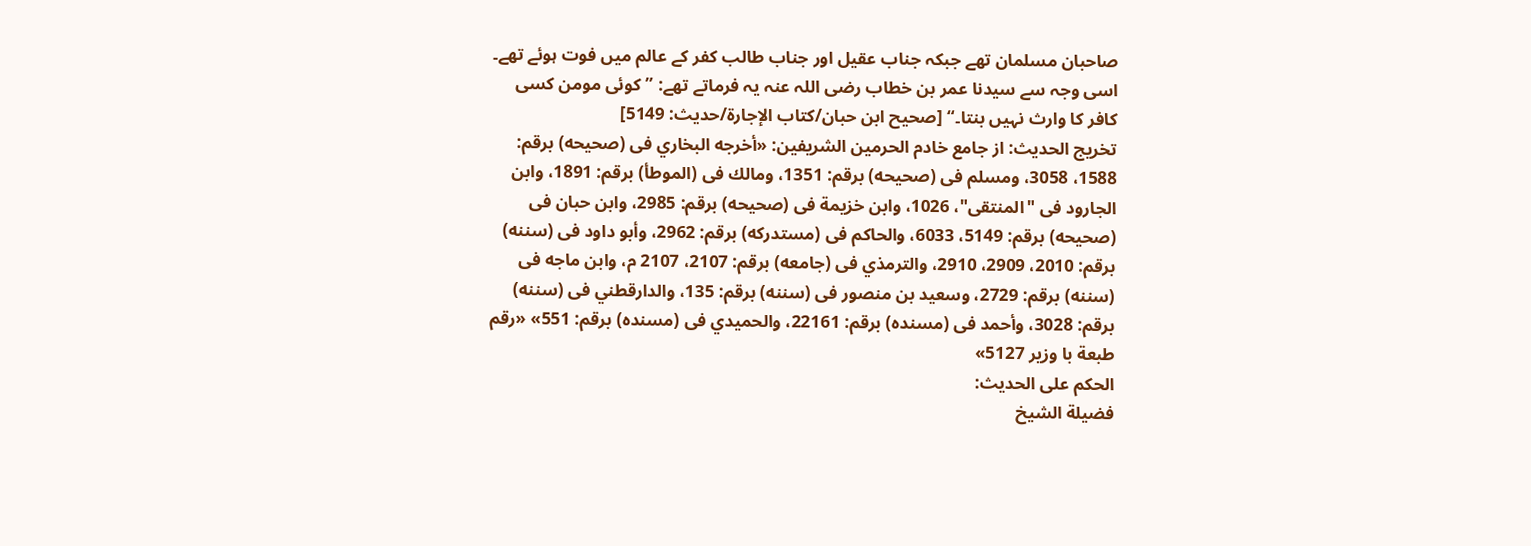صاحبان مسلمان تھے جبکہ جناب عقیل اور جناب طالب کفر کے عالم میں فوت ہوئے تھے۔ اسی وجہ سے سیدنا عمر بن خطاب رضی اللہ عنہ یہ فرماتے تھے: ”کوئی مومن کسی کافر کا وارث نہیں بنتا۔“ [صحیح ابن حبان/كتاب الإجارة/حدیث: 5149]
تخریج الحدیث: از جامع خادم الحرمين الشريفين: «أخرجه البخاري فى (صحيحه) برقم: 1588، 3058، ومسلم فى (صحيحه) برقم: 1351، ومالك فى (الموطأ) برقم: 1891، وابن الجارود فى "المنتقى"، 1026، وابن خزيمة فى (صحيحه) برقم: 2985، وابن حبان فى (صحيحه) برقم: 5149، 6033، والحاكم فى (مستدركه) برقم: 2962، وأبو داود فى (سننه) برقم: 2010، 2909، 2910، والترمذي فى (جامعه) برقم: 2107، 2107 م، وابن ماجه فى (سننه) برقم: 2729، وسعيد بن منصور فى (سننه) برقم: 135، والدارقطني فى (سننه) برقم: 3028، وأحمد فى (مسنده) برقم: 22161، والحميدي فى (مسنده) برقم: 551» «رقم طبعة با وزير 5127»
الحكم على الحديث:
فضيلة الشيخ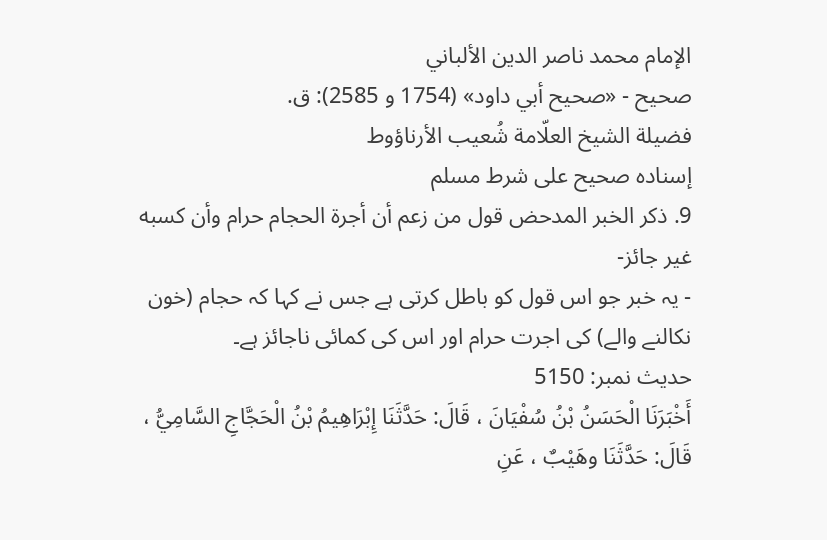الإمام محمد ناصر الدين الألباني
صحيح - «صحيح أبي داود» (1754 و 2585): ق.
فضيلة الشيخ العلّامة شُعيب الأرناؤوط
إسناده صحيح على شرط مسلم
9. ذكر الخبر المدحض قول من زعم أن أجرة الحجام حرام وأن كسبه غير جائز-
- یہ خبر جو اس قول کو باطل کرتی ہے جس نے کہا کہ حجام (خون نکالنے والے) کی اجرت حرام اور اس کی کمائی ناجائز ہے۔
حدیث نمبر: 5150
أَخْبَرَنَا الْحَسَنُ بْنُ سُفْيَانَ ، قَالَ: حَدَّثَنَا إِبْرَاهِيمُ بْنُ الْحَجَّاجِ السَّامِيُّ ، قَالَ: حَدَّثَنَا وهَيْبٌ ، عَنِ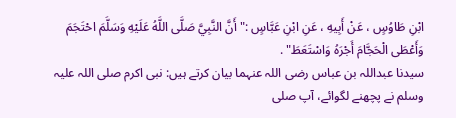ابْنِ طَاوُسٍ ، عَنْ أَبِيهِ ، عَنِ ابْنِ عَبَّاسٍ :" أَنَّ النَّبِيَّ صَلَّى اللَّهُ عَلَيْهِ وَسَلَّمَ احْتَجَمَ وَأَعْطَى الْحَجَّامَ أَجْرَهُ وَاسْتَعَطَ" .
سیدنا عبداللہ بن عباس رضی اللہ عنہما بیان کرتے ہیں: نبی اکرم صلی اللہ علیہ وسلم نے پچھنے لگوائے، آپ صلی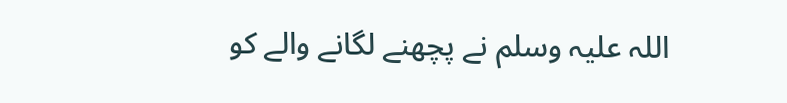اللہ علیہ وسلم نے پچھنے لگانے والے کو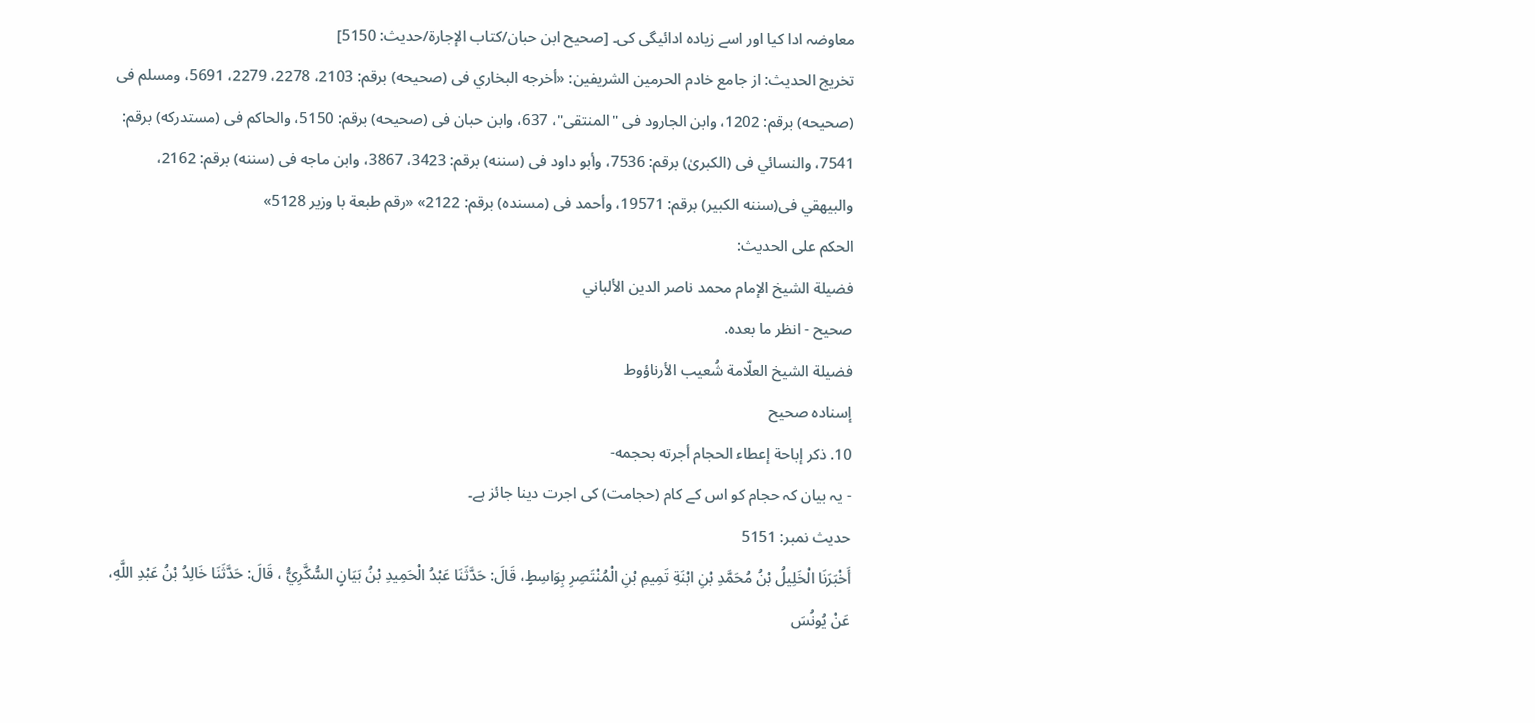معاوضہ ادا کیا اور اسے زیادہ ادائیگی کی۔ [صحیح ابن حبان/كتاب الإجارة/حدیث: 5150]
تخریج الحدیث: از جامع خادم الحرمين الشريفين: «أخرجه البخاري فى (صحيحه) برقم: 2103، 2278، 2279، 5691، ومسلم فى (صحيحه) برقم: 1202، وابن الجارود فى "المنتقى"، 637، وابن حبان فى (صحيحه) برقم: 5150، والحاكم فى (مستدركه) برقم: 7541، والنسائي فى (الكبریٰ) برقم: 7536، وأبو داود فى (سننه) برقم: 3423، 3867، وابن ماجه فى (سننه) برقم: 2162، والبيهقي فى(سننه الكبير) برقم: 19571، وأحمد فى (مسنده) برقم: 2122» «رقم طبعة با وزير 5128»
الحكم على الحديث:
فضيلة الشيخ الإمام محمد ناصر الدين الألباني
صحيح - انظر ما بعده.
فضيلة الشيخ العلّامة شُعيب الأرناؤوط
إسناده صحيح
10. ذكر إباحة إعطاء الحجام أجرته بحجمه-
- یہ بیان کہ حجام کو اس کے کام (حجامت) کی اجرت دینا جائز ہے۔
حدیث نمبر: 5151
أَخْبَرَنَا الْخَلِيلُ بْنُ مُحَمَّدِ بْنِ ابْنَةِ تَمِيمِ بْنِ الْمُنْتَصِرِ بِوَاسِطٍ، قَالَ: حَدَّثَنَا عَبْدُ الْحَمِيدِ بْنُ بَيَانٍ السُّكَّرِيُّ ، قَالَ: حَدَّثَنَا خَالِدُ بْنُ عَبْدِ اللَّهِ، عَنْ يُونُسَ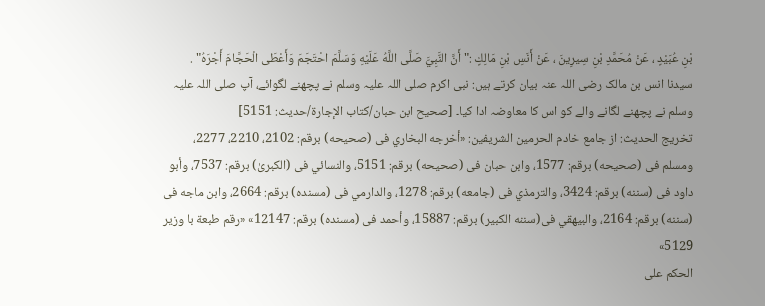بْنِ عُبَيْدٍ ، عَنْ مُحَمَّدِ بْنِ سِيرِينَ ، عَنْ أَنَسِ بْنِ مَالِكٍ :" أَنَّ النَّبِيَّ صَلَّى اللَّهُ عَلَيْهِ وَسَلَّمَ احْتَجَمَ وَأَعْطَى الْحَجَّامَ أَجْرَهُ" .
سیدنا انس بن مالک رضی اللہ عنہ بیان کرتے ہیں: نبی اکرم صلی اللہ علیہ وسلم نے پچھنے لگوائے، آپ صلی اللہ علیہ وسلم نے پچھنے لگانے والے کو اس کا معاوضہ ادا کیا۔ [صحیح ابن حبان/كتاب الإجارة/حدیث: 5151]
تخریج الحدیث: از جامع خادم الحرمين الشريفين: «أخرجه البخاري فى (صحيحه) برقم: 2102، 2210، 2277، ومسلم فى (صحيحه) برقم: 1577، وابن حبان فى (صحيحه) برقم: 5151، والنسائي فى (الكبریٰ) برقم: 7537، وأبو داود فى (سننه) برقم: 3424، والترمذي فى (جامعه) برقم: 1278، والدارمي فى (مسنده) برقم: 2664، وابن ماجه فى (سننه) برقم: 2164، والبيهقي فى(سننه الكبير) برقم: 15887، وأحمد فى (مسنده) برقم: 12147» «رقم طبعة با وزير 5129»
الحكم على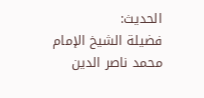الحديث:
فضيلة الشيخ الإمام محمد ناصر الدين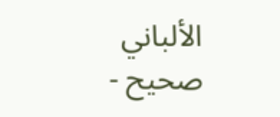الألباني
صحيح -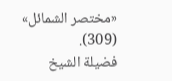«مختصر الشمائل» (309).
فضيلة الشيخ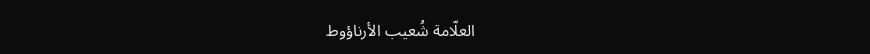العلّامة شُعيب الأرناؤوط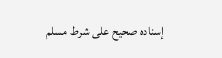إسناده صحيح على شرط مسلم